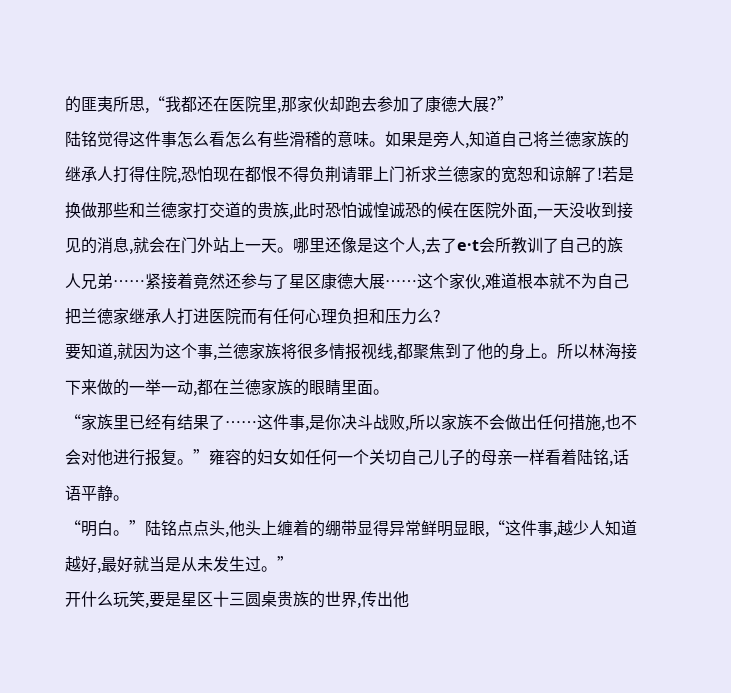的匪夷所思,“我都还在医院里,那家伙却跑去参加了康德大展?”
陆铭觉得这件事怎么看怎么有些滑稽的意味。如果是旁人,知道自己将兰德家族的继承人打得住院,恐怕现在都恨不得负荆请罪上门祈求兰德家的宽恕和谅解了!若是换做那些和兰德家打交道的贵族,此时恐怕诚惶诚恐的候在医院外面,一天没收到接见的消息,就会在门外站上一天。哪里还像是这个人,去了e·t会所教训了自己的族人兄弟……紧接着竟然还参与了星区康德大展……这个家伙,难道根本就不为自己把兰德家继承人打进医院而有任何心理负担和压力么?
要知道,就因为这个事,兰德家族将很多情报视线,都聚焦到了他的身上。所以林海接下来做的一举一动,都在兰德家族的眼睛里面。
“家族里已经有结果了……这件事,是你决斗战败,所以家族不会做出任何措施,也不会对他进行报复。”雍容的妇女如任何一个关切自己儿子的母亲一样看着陆铭,话语平静。
“明白。”陆铭点点头,他头上缠着的绷带显得异常鲜明显眼,“这件事,越少人知道越好,最好就当是从未发生过。”
开什么玩笑,要是星区十三圆桌贵族的世界,传出他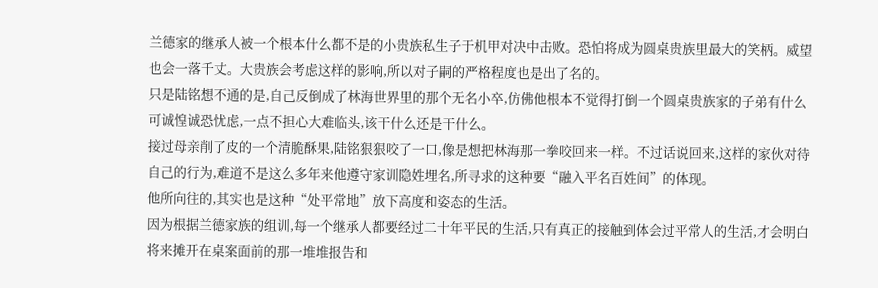兰德家的继承人被一个根本什么都不是的小贵族私生子于机甲对决中击败。恐怕将成为圆桌贵族里最大的笑柄。威望也会一落千丈。大贵族会考虑这样的影响,所以对子嗣的严格程度也是出了名的。
只是陆铭想不通的是,自己反倒成了林海世界里的那个无名小卒,仿佛他根本不觉得打倒一个圆桌贵族家的子弟有什么可诚惶诚恐忧虑,一点不担心大难临头,该干什么还是干什么。
接过母亲削了皮的一个清脆酥果,陆铭狠狠咬了一口,像是想把林海那一拳咬回来一样。不过话说回来,这样的家伙对待自己的行为,难道不是这么多年来他遵守家训隐姓埋名,所寻求的这种要“融入平名百姓间”的体现。
他所向往的,其实也是这种“处平常地”放下高度和姿态的生活。
因为根据兰德家族的组训,每一个继承人都要经过二十年平民的生活,只有真正的接触到体会过平常人的生活,才会明白将来摊开在桌案面前的那一堆堆报告和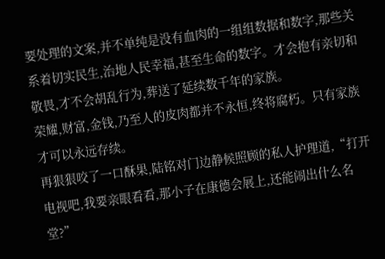要处理的文案,并不单纯是没有血肉的一组组数据和数字,那些关系着切实民生,治地人民幸福,甚至生命的数字。才会抱有亲切和敬畏,才不会胡乱行为,葬送了延续数千年的家族。
荣耀,财富,金钱,乃至人的皮肉都并不永恒,终将腐朽。只有家族才可以永远存续。
再狠狠咬了一口酥果,陆铭对门边静候照顾的私人护理道,“打开电视吧,我要亲眼看看,那小子在康德会展上,还能闹出什么名堂?”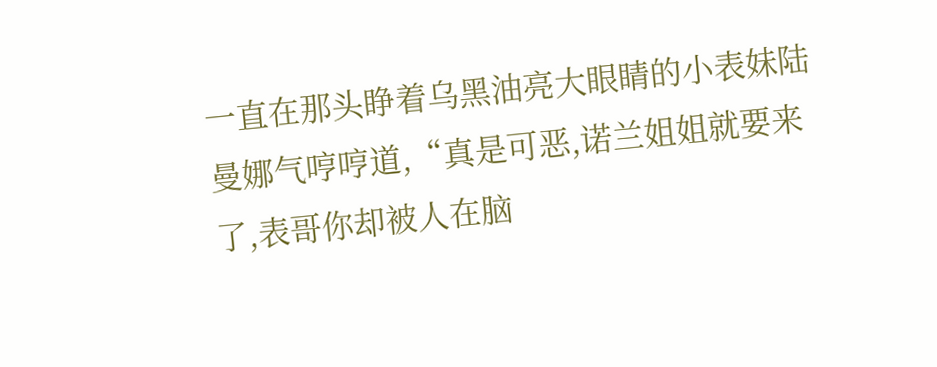一直在那头睁着乌黑油亮大眼睛的小表妹陆曼娜气哼哼道,“真是可恶,诺兰姐姐就要来了,表哥你却被人在脑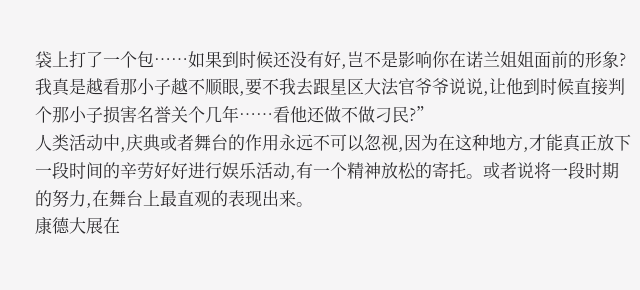袋上打了一个包……如果到时候还没有好,岂不是影响你在诺兰姐姐面前的形象?我真是越看那小子越不顺眼,要不我去跟星区大法官爷爷说说,让他到时候直接判个那小子损害名誉关个几年……看他还做不做刁民?”
人类活动中,庆典或者舞台的作用永远不可以忽视,因为在这种地方,才能真正放下一段时间的辛劳好好进行娱乐活动,有一个精神放松的寄托。或者说将一段时期的努力,在舞台上最直观的表现出来。
康德大展在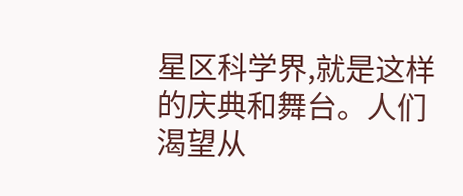星区科学界,就是这样的庆典和舞台。人们渴望从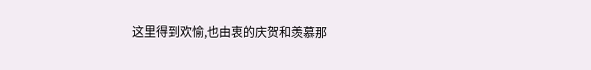这里得到欢愉,也由衷的庆贺和羡慕那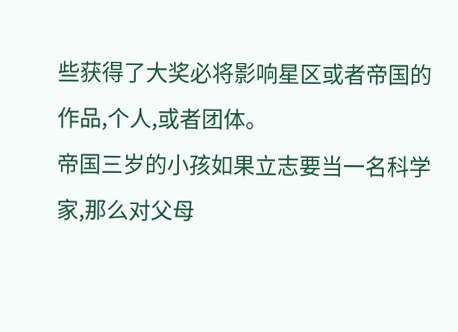些获得了大奖必将影响星区或者帝国的作品,个人,或者团体。
帝国三岁的小孩如果立志要当一名科学家,那么对父母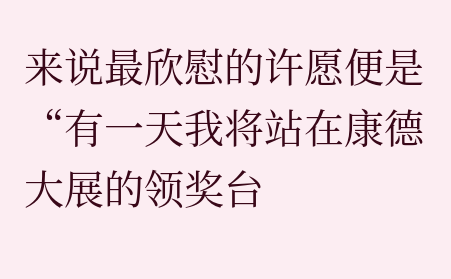来说最欣慰的许愿便是“有一天我将站在康德大展的领奖台